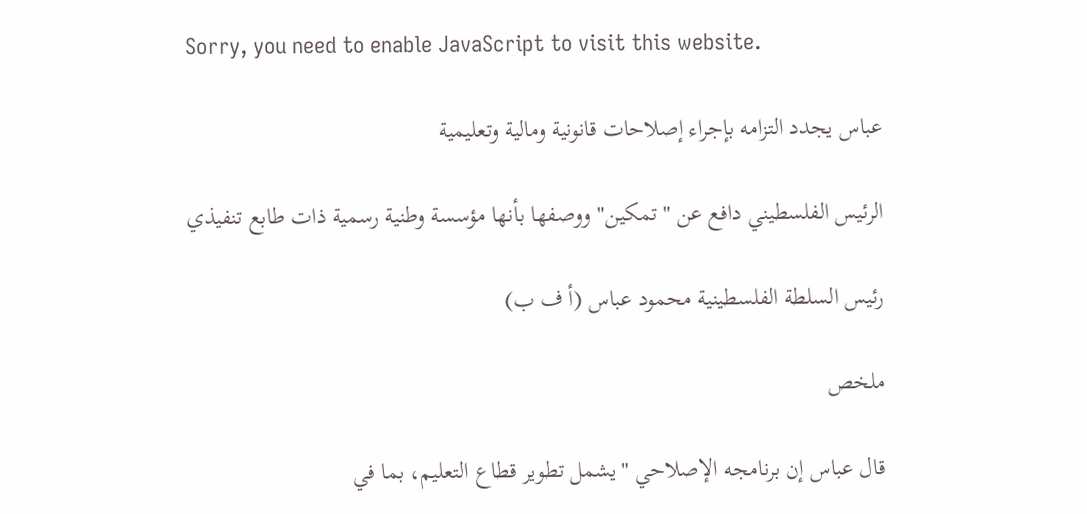Sorry, you need to enable JavaScript to visit this website.

عباس يجدد التزامه بإجراء إصلاحات قانونية ومالية وتعليمية

الرئيس الفلسطيني دافع عن "تمكين" ووصفها بأنها مؤسسة وطنية رسمية ذات طابع تنفيذي

رئيس السلطة الفلسطينية محمود عباس (أ ف ب)

ملخص

قال عباس إن برنامجه الإصلاحي "يشمل ‌تطوير قطاع التعليم، بما ‌في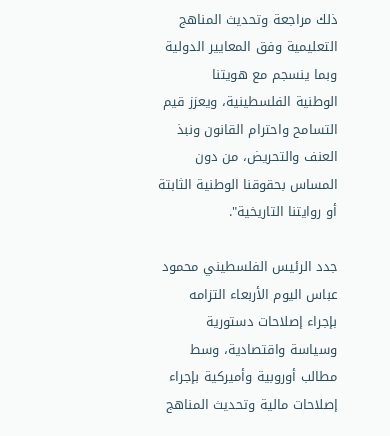ذلك مراجعة وتحديث المناهج التعليمية وفق المعايير الدولية وبما ينسجم مع هويتنا الوطنية ‌الفلسطينية، ويعزز قيم التسامح واحترام ‌القانون ونبذ العنف والتحريض، من دون المساس بحقوقنا الوطنية الثابتة أو روايتنا التاريخية".

جدد الرئيس الفلسطيني محمود عباس اليوم الأربعاء التزامه بإجراء إصلاحات دستورية وسياسة واقتصادية، وسط مطالب أوروبية وأميركية بإجراء إصلاحات مالية وتحديث المناهج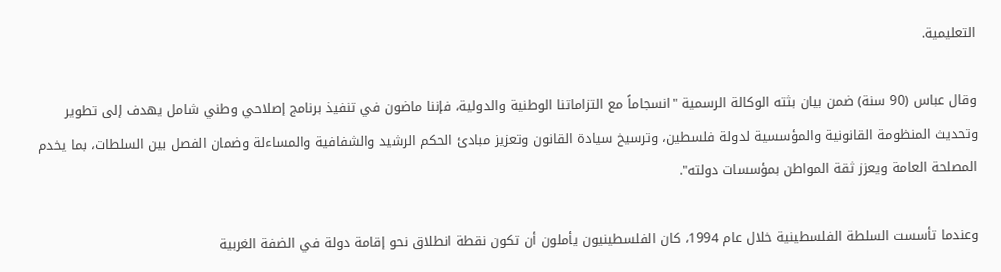التعليمية.

وقال عباس (90 سنة) ضمن بيان بثته الوكالة الرسمية "انسجاماً مع التزاماتنا الوطنية والدولية، فإننا ماضون في تنفيذ برنامج إصلاحي وطني شامل يهدف إلى تطوير وتحديث المنظومة القانونية والمؤسسية لدولة فلسطين، وترسيخ سيادة القانون وتعزيز مبادئ الحكم الرشيد والشفافية والمساءلة وضمان الفصل بين السلطات، بما يخدم المصلحة العامة ويعزز ثقة المواطن بمؤسسات دولته".

وعندما تأسست السلطة الفلسطينية خلال عام 1994، كان الفلسطينيون يأملون أن تكون نقطة انطلاق نحو إقامة دولة في الضفة الغربية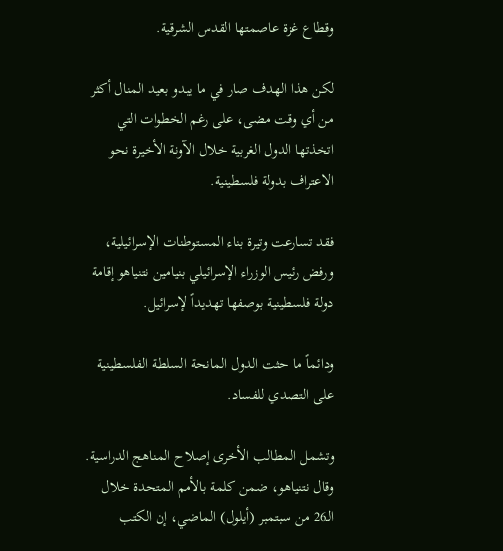وقطاع غزة عاصمتها القدس الشرقية.

لكن هذا الهدف صار في ما يبدو بعيد المنال أكثر من أي وقت مضى، على رغم الخطوات التي اتخذتها الدول الغربية خلال الآونة الأخيرة نحو الاعتراف بدولة فلسطينية.

فقد تسارعت وتيرة بناء المستوطنات الإسرائيلية، ورفض رئيس الوزراء الإسرائيلي بنيامين نتنياهو إقامة دولة فلسطينية بوصفها تهديداً لإسرائيل.

ودائماً ما حثت الدول المانحة السلطة الفلسطينية على التصدي للفساد.

وتشمل المطالب الأخرى إصلاح المناهج الدراسية. وقال نتنياهو، ضمن كلمة بالأمم المتحدة خلال الـ26 من سبتمبر (أيلول) الماضي، إن الكتب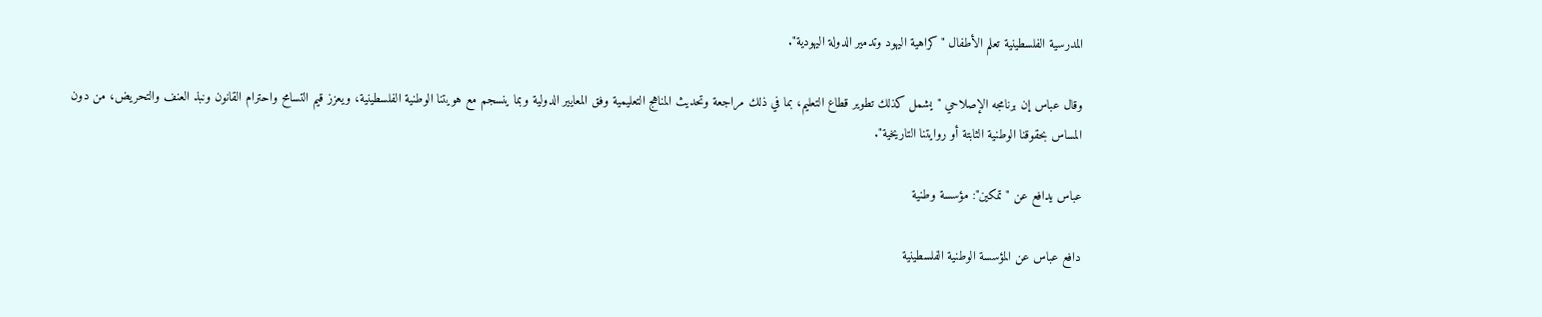المدرسية الفلسطينية تعلم الأطفال "كراهية اليهود وتدمير الدولة اليهودية".

وقال عباس إن برنامجه الإصلاحي "يشمل كذلك ‌تطوير قطاع التعليم، بما ‌في ذلك مراجعة وتحديث المناهج التعليمية وفق المعايير الدولية وبما ينسجم مع هويتنا الوطنية ‌الفلسطينية، ويعزز قيم التسامح واحترام ‌القانون ونبذ العنف والتحريض، من دون المساس بحقوقنا الوطنية الثابتة أو روايتنا التاريخية".

عباس يدافع عن "تمكين": مؤسسة وطنية

دافع عباس عن المؤسسة الوطنية الفلسطينية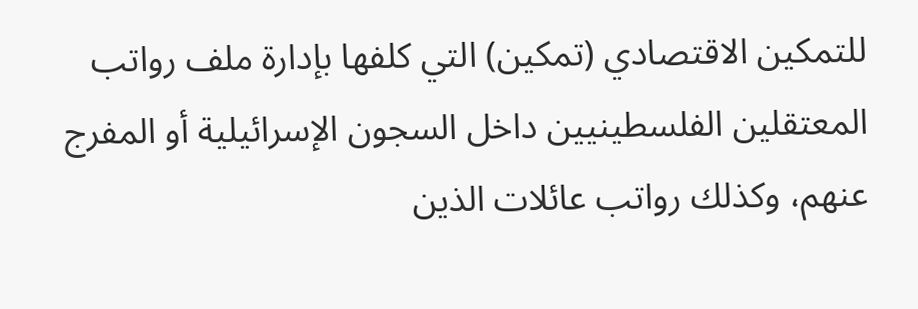للتمكين الاقتصادي (تمكين) التي كلفها بإدارة ملف رواتب المعتقلين الفلسطينيين داخل السجون الإسرائيلية أو المفرج عنهم، وكذلك رواتب عائلات الذين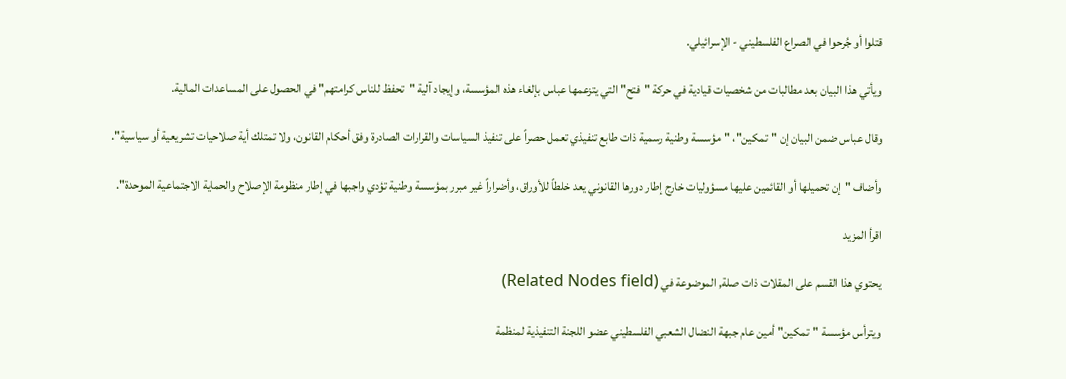قتلوا أو جُرحوا في الصراع الفلسطيني - الإسرائيلي.

ويأتي هذا البيان بعد مطالبات من شخصيات قيادية في حركة "فتح" التي يتزعمها عباس بإلغاء هذه المؤسسة، وإيجاد آلية "تحفظ للناس كرامتهم" في الحصول على المساعدات المالية.

وقال عباس ضمن البيان إن "تمكين"، "مؤسسة وطنية رسمية ذات طابع تنفيذي تعمل حصراً على تنفيذ السياسات والقرارات الصادرة وفق أحكام القانون، ولا تمتلك أية صلاحيات تشريعية أو سياسية".

وأضاف "إن تحميلها أو القائمين عليها مسؤوليات خارج إطار دورها القانوني يعد خلطاً للأوراق، وأضراراً غير مبرر بمؤسسة وطنية تؤدي واجبها في إطار منظومة الإصلاح والحماية الاجتماعية الموحدة".

اقرأ المزيد

يحتوي هذا القسم على المقلات ذات صلة, الموضوعة في (Related Nodes field)

ويترأس مؤسسة "تمكين" أمين عام جبهة النضال الشعبي الفلسطيني عضو اللجنة التنفيذية لمنظمة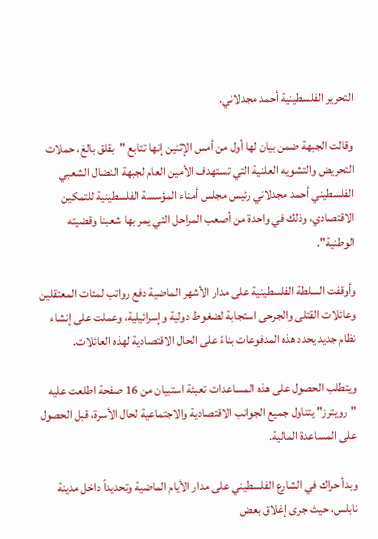التحرير الفلسطينية أحمد مجدلاني.

وقالت ‌الجبهة ضمن بيان لها أول من أمس الإثنين إنها تتابع "بقلق بالغ، حملات التحريض والتشويه العلنية التي تستهدف الأمين العام لجبهة النضال الشعبي الفلسطيني أحمد مجدلاني رئيس مجلس أمناء المؤسسة الفلسطينية للتمكين الاقتصادي، وذلك في واحدة من أصعب المراحل التي يمر بها شعبنا وقضيته الوطنية".

وأوقفت السلطة الفلسطينية على مدار الأشهر الماضية دفع رواتب لمئات المعتقلين وعائلات القتلى والجرحى استجابة لضغوط دولية وإسرائيلية، وعملت على إنشاء نظام جديد يحدد هذه المدفوعات بناءً على الحال الاقتصادية لهذه العائلات.

ويتطلب الحصول على هذه المساعدات تعبئة استبيان من 16 صفحة اطلعت عليه "رويترز" يتناول جميع الجوانب الاقتصادية والاجتماعية لحال الأسرة، قبل الحصول على المساعدة المالية.

وبدأ حراك في الشارع الفلسطيني على مدار الأيام الماضية وتحديداً داخل مدينة نابلس، حيث جرى إغلاق بعض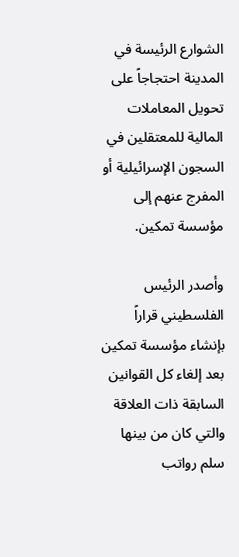الشوارع الرئيسة في المدينة احتجاجاً على تحويل المعاملات المالية للمعتقلين في السجون الإسرائيلية أو المفرج عنهم إلى مؤسسة تمكين.

وأصدر الرئيس الفلسطيني قراراً بإنشاء مؤسسة تمكين بعد إلغاء كل القوانين السابقة ذات العلاقة والتي كان من بينها سلم رواتب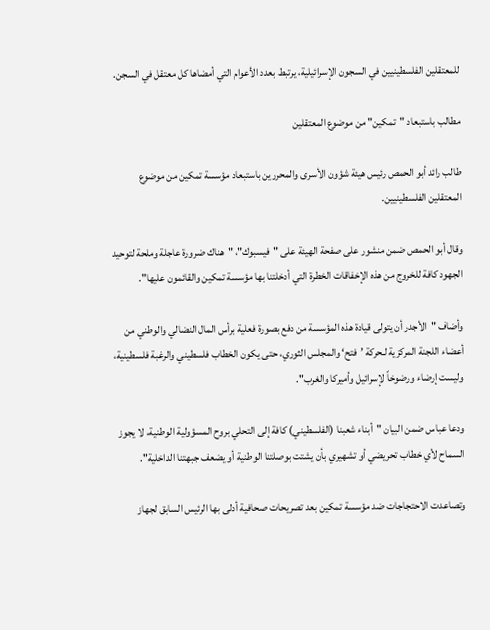للمعتقلين الفلسطينيين في السجون الإسرائيلية، يرتبط بعدد الأعوام التي أمضاها كل معتقل في السجن.

مطالب باستبعاد "تمكين" من موضوع المعتقلين

طالب رائد أبو الحمص رئيس هيئة شؤون الأسرى والمحررين باستبعاد مؤسسة تمكين من موضوع المعتقلين الفلسطينيين.

وقال أبو الحمص ضمن منشور على صفحة الهيئة على "فيسبوك"، "هناك ضرورة عاجلة وملحة لتوحيد الجهود كافة للخروج من هذه الإخفاقات الخطرة التي أدخلتنا بها مؤسسة تمكين والقائمون عليها".

وأضاف "الأجدر أن يتولى قيادة هذه المؤسسة من دفع بصورة فعلية برأس المال النضالي والوطني من أعضاء اللجنة المركزية لـحركة ’فتح‘ والمجلس الثوري، حتى يكون الخطاب فلسطيني والرغبة فلسطينية، وليست إرضاء ورضوخاً لإسرائيل وأميركا والغرب".

ودعا عباس ضمن البيان "أبناء شعبنا (الفلسطيني) كافة إلى التحلي بروح المسؤولية الوطنية، لا يجوز السماح لأي خطاب تحريضي أو تشهيري بأن يشتت بوصلتنا الوطنية أو يضعف جبهتنا الداخلية".

وتصاعدت الاحتجاجات ضد مؤسسة تمكين بعد تصريحات صحافية أدلى بها الرئيس السابق لجهاز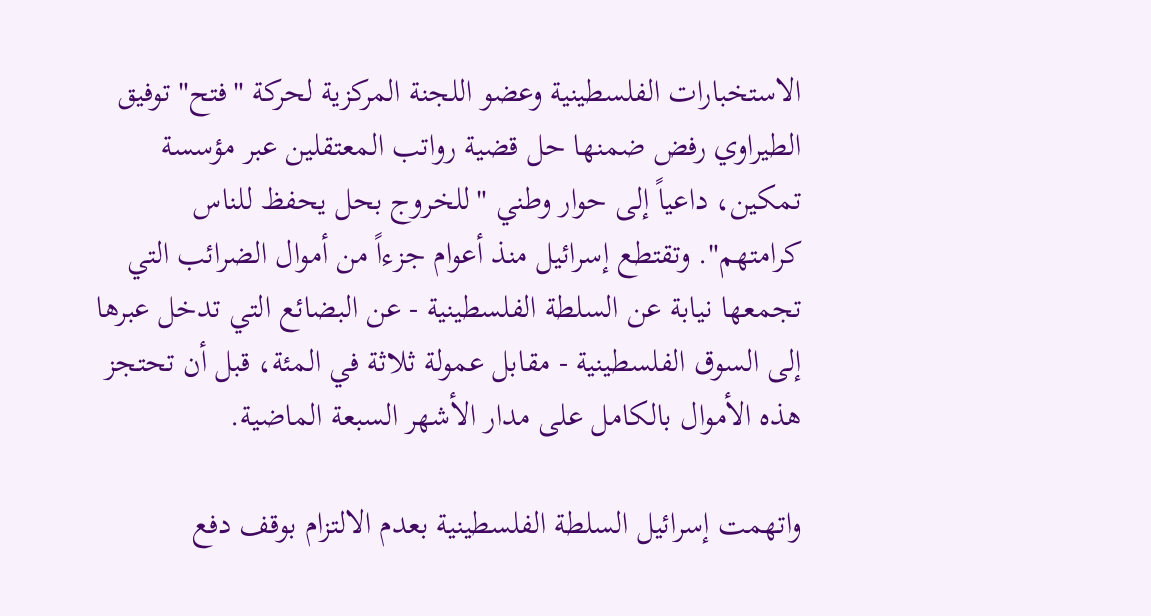الاستخبارات الفلسطينية وعضو اللجنة المركزية لحركة "فتح" توفيق الطيراوي رفض ضمنها حل قضية رواتب المعتقلين عبر مؤسسة تمكين، داعياً إلى حوار وطني "للخروج بحل يحفظ للناس كرامتهم". وتقتطع إسرائيل منذ أعوام جزءاً من أموال الضرائب التي تجمعها نيابة عن السلطة الفلسطينية - عن البضائع التي تدخل عبرها إلى السوق الفلسطينية - مقابل عمولة ‌ثلاثة في المئة، قبل أن تحتجز هذه الأموال بالكامل على مدار الأشهر السبعة الماضية.

واتهمت إسرائيل السلطة الفلسطينية بعدم الالتزام بوقف دفع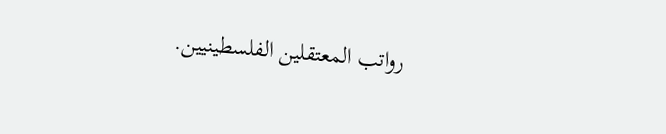رواتب المعتقلين الفلسطينيين.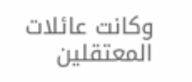وكانت عائلات المعتقلين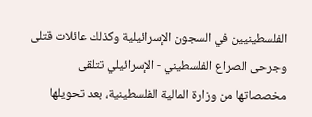الفلسطينيين في السجون الإسرائيلية وكذلك عائلات قتلى وجرحى الصراع الفلسطيني - الإسرائيلي تتلقى مخصصاتها من وزارة المالية الفلسطينية، بعد تحويلها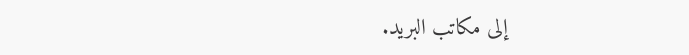إلى مكاتب البريد.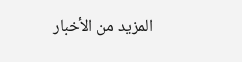المزيد من الأخبار